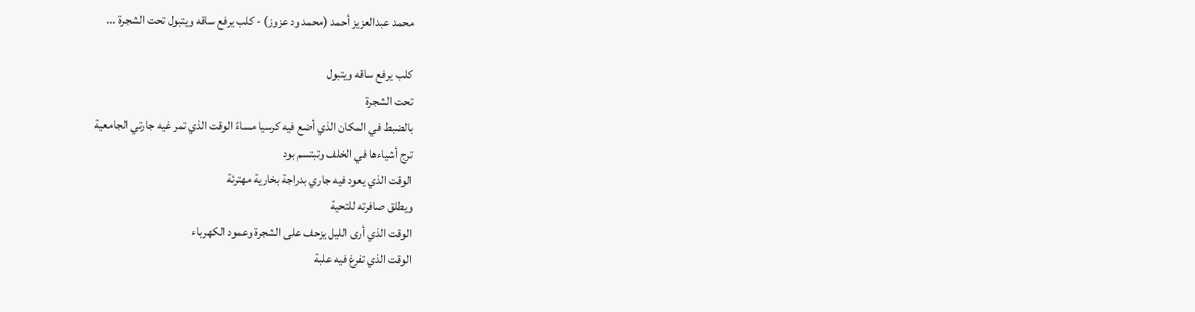محمد عبدالعزيز أحمد (محمد ود عزوز) - كلب يرفع ساقه ويتبول تحت الشجرة ...

كلب يرفع ساقه ويتبول
تحت الشجرة
بالضبط في المكان الذي أضع فيه كرسيا مساءً الوقت الذي تمر غيه جارتي الجامعية
ترج أشياءها في الخلف وتبتسم بود
الوقت الذي يعود فيه جاري بدراجة بخارية مهترئة
ويطلق صافرته للتحية
الوقت الذي أرى الليل يزحف على الشجرة وعمود الكهرباء
الوقت الذي تفرغ فيه علبة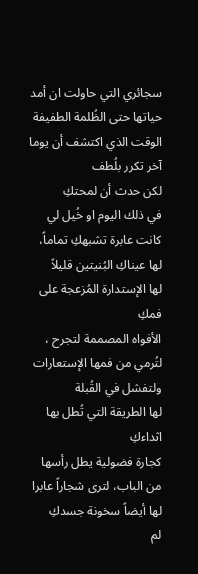سجائري التي حاولت ان أمد حياتها حتى الظُلمة الطفيفة
الوقت الذي اكتشف أن يوما آخر تكرر بلُطف
لكن حدث أن لمحتكِ
في ذلك اليوم او خُيل لي
كانت عابرة تشبهكِ تماماً، لها عيناكِ البُنيتين قليلاً
لها الإستدارة المُزعجة على فمكِ
الأفواه المصممة لتجرح ، لتُرمي من فمها الإستعارات
ولتفشل في القُبلة
لها الطريقة التي تُطل بها اثداءكِ
كجارة فضولية يطل رأسها من الباب، لترى شجاراً عابرا
لها أيضاً سخونة جسدكِ
لم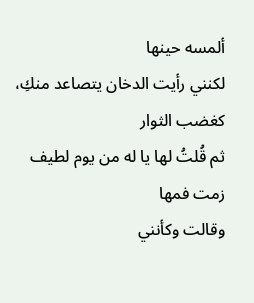ألمسه حينها
لكنني رأيت الدخان يتصاعد منكِ،
كغضب الثوار
ثم قُلتُ لها يا له من يوم لطيف
زمت فمها
وقالت وكأنني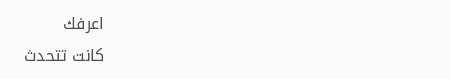اعرفك
كانت تتحدث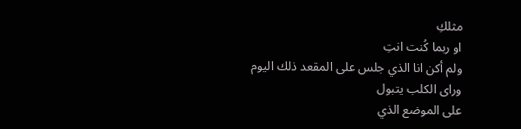مثلكِ
او ربما كُنت انتِ
ولم أكن انا الذي جلس على المقعد ذلك اليوم
وراى الكلب يتبول
على الموضع الذي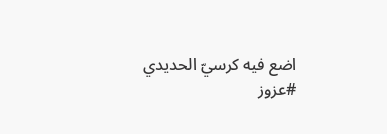اضع فيه كرسيّ الحديدي
#عزوز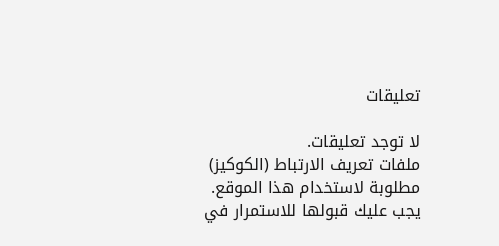تعليقات

لا توجد تعليقات.
ملفات تعريف الارتباط (الكوكيز) مطلوبة لاستخدام هذا الموقع. يجب عليك قبولها للاستمرار في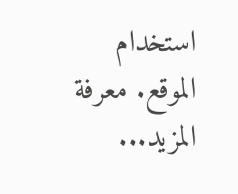استخدام الموقع. معرفة المزيد...